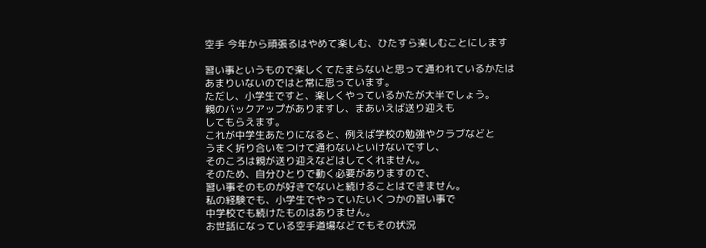空手 今年から頑張るはやめて楽しむ、ひたすら楽しむことにします

習い事というもので楽しくてたまらないと思って通われているかたは
あまりいないのではと常に思っています。
ただし、小学生ですと、楽しくやっているかたが大半でしょう。
親のバックアップがありますし、まあいえば送り迎えも
してもらえます。
これが中学生あたりになると、例えば学校の勉強やクラブなどと
うまく折り合いをつけて通わないといけないですし、
そのころは親が送り迎えなどはしてくれません。
そのため、自分ひとりで動く必要がありますので、
習い事そのものが好きでないと続けることはできません。
私の経験でも、小学生でやっていたいくつかの習い事で
中学校でも続けたものはありません。
お世話になっている空手道場などでもその状況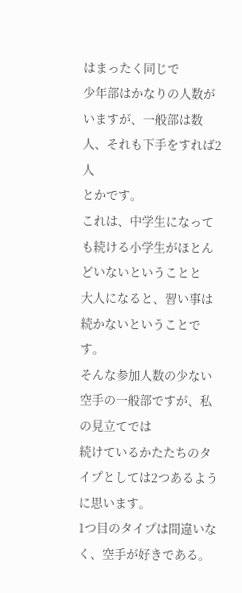はまったく同じで
少年部はかなりの人数がいますが、一般部は数人、それも下手をすれば2人
とかです。
これは、中学生になっても続ける小学生がほとんどいないということと
大人になると、習い事は続かないということです。
そんな参加人数の少ない空手の一般部ですが、私の見立てでは
続けているかたたちのタイプとしては2つあるように思います。
1つ目のタイプは間違いなく、空手が好きである。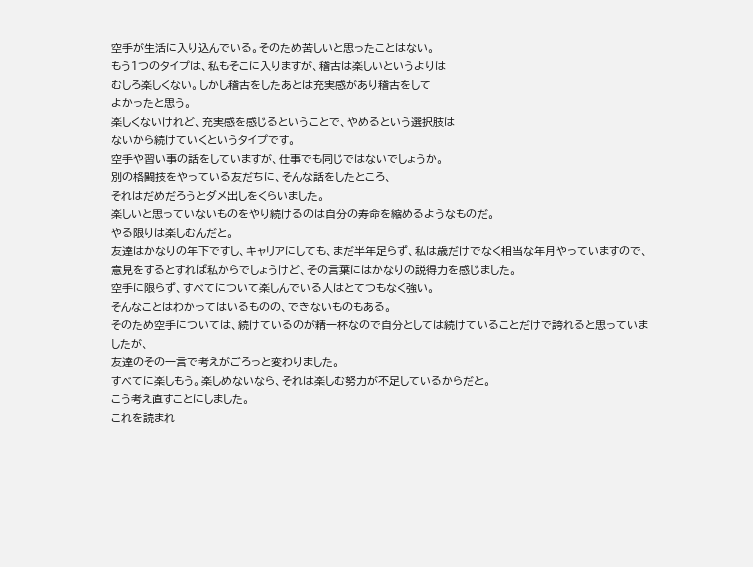空手が生活に入り込んでいる。そのため苦しいと思ったことはない。
もう1つのタイプは、私もそこに入りますが、稽古は楽しいというよりは
むしろ楽しくない。しかし稽古をしたあとは充実感があり稽古をして
よかったと思う。
楽しくないけれど、充実感を感じるということで、やめるという選択肢は
ないから続けていくというタイプです。
空手や習い事の話をしていますが、仕事でも同じではないでしょうか。
別の格闘技をやっている友だちに、そんな話をしたところ、
それはだめだろうとダメ出しをくらいました。
楽しいと思っていないものをやり続けるのは自分の寿命を縮めるようなものだ。
やる限りは楽しむんだと。
友達はかなりの年下ですし、キャリアにしても、まだ半年足らず、私は歳だけでなく相当な年月やっていますので、
意見をするとすれば私からでしょうけど、その言葉にはかなりの説得力を感じました。
空手に限らず、すべてについて楽しんでいる人はとてつもなく強い。
そんなことはわかってはいるものの、できないものもある。
そのため空手については、続けているのが精一杯なので自分としては続けていることだけで誇れると思っていましたが、
友達のその一言で考えがごろっと変わりました。
すべてに楽しもう。楽しめないなら、それは楽しむ努力が不足しているからだと。
こう考え直すことにしました。
これを読まれ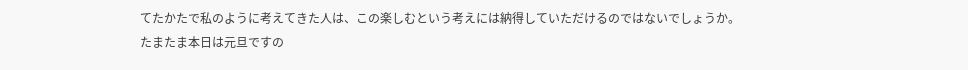てたかたで私のように考えてきた人は、この楽しむという考えには納得していただけるのではないでしょうか。
たまたま本日は元旦ですの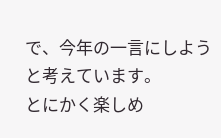で、今年の一言にしようと考えています。
とにかく楽しめ